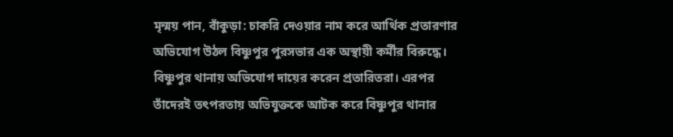মৃন্ময় পান, বাঁকুড়া: চাকরি দেওয়ার নাম করে আর্থিক প্রতারণার অভিযোগ উঠল বিষ্ণুপুর পুরসভার এক অস্থায়ী কর্মীর বিরুদ্ধে। বিষ্ণুপুর থানায় অভিযোগ দায়ের করেন প্রতারিতরা। এরপর তাঁদেরই তৎপরতায় অভিযুক্তকে আটক করে বিষ্ণুপুর থানার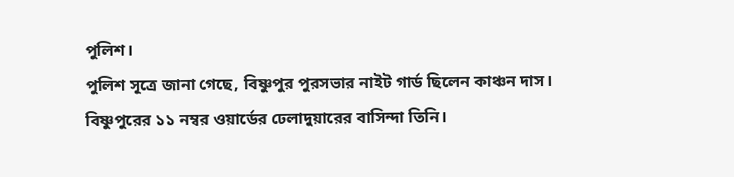পুলিশ।
পুলিশ সূত্রে জানা গেছে, বিষ্ণুপুর পুরসভার নাইট গার্ড ছিলেন কাঞ্চন দাস। বিষ্ণুপুরের ১১ নম্বর ওয়ার্ডের ঢেলাদুয়ারের বাসিন্দা তিনি।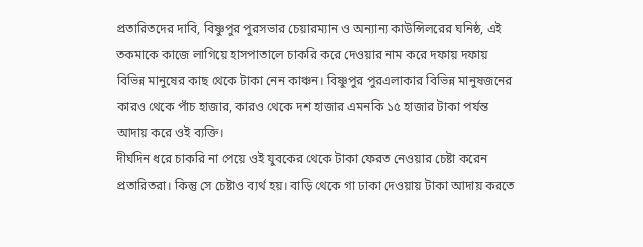প্রতারিতদের দাবি, বিষ্ণুপুর পুরসভার চেয়ারম্যান ও অন্যান্য কাউন্সিলরের ঘনিষ্ঠ, এই তকমাকে কাজে লাগিয়ে হাসপাতালে চাকরি করে দেওয়ার নাম করে দফায় দফায় বিভিন্ন মানুষের কাছ থেকে টাকা নেন কাঞ্চন। বিষ্ণুপুর পুরএলাকার বিভিন্ন মানুষজনের কারও থেকে পাঁচ হাজার, কারও থেকে দশ হাজার এমনকি ১৫ হাজার টাকা পর্যন্ত আদায় করে ওই ব্যক্তি।
দীর্ঘদিন ধরে চাকরি না পেয়ে ওই যুবকের থেকে টাকা ফেরত নেওয়ার চেষ্টা করেন প্রতারিতরা। কিন্তু সে চেষ্টাও ব্যর্থ হয়। বাড়ি থেকে গা ঢাকা দেওয়ায় টাকা আদায় করতে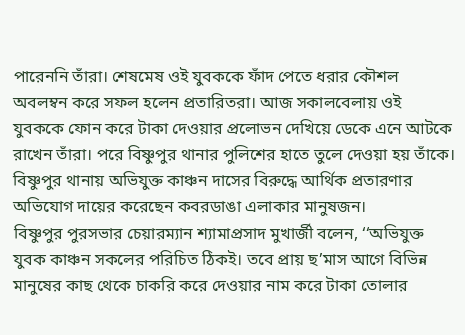পারেননি তাঁরা। শেষমেষ ওই যুবককে ফাঁদ পেতে ধরার কৌশল অবলম্বন করে সফল হলেন প্রতারিতরা। আজ সকালবেলায় ওই যুবককে ফোন করে টাকা দেওয়ার প্রলোভন দেখিয়ে ডেকে এনে আটকে রাখেন তাঁরা। পরে বিষ্ণুপুর থানার পুলিশের হাতে তুলে দেওয়া হয় তাঁকে। বিষ্ণুপুর থানায় অভিযুক্ত কাঞ্চন দাসের বিরুদ্ধে আর্থিক প্রতারণার অভিযোগ দায়ের করেছেন কবরডাঙা এলাকার মানুষজন।
বিষ্ণুপুর পুরসভার চেয়ারম্যান শ্যামাপ্রসাদ মুখার্জী বলেন, ‘‘অভিযুক্ত যুবক কাঞ্চন সকলের পরিচিত ঠিকই। তবে প্রায় ছ’মাস আগে বিভিন্ন মানুষের কাছ থেকে চাকরি করে দেওয়ার নাম করে টাকা তোলার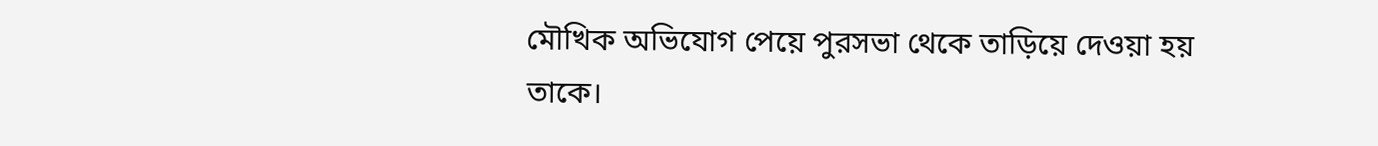মৌখিক অভিযোগ পেয়ে পুরসভা থেকে তাড়িয়ে দেওয়া হয় তাকে।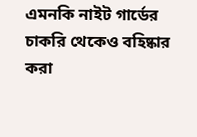এমনকি নাইট গার্ডের চাকরি থেকেও বহিষ্কার করা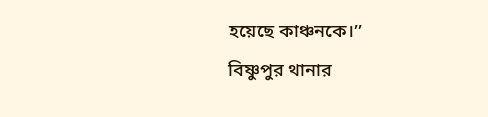হয়েছে কাঞ্চনকে।’’
বিষ্ণুপুর থানার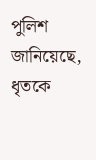পুলিশ জানিয়েছে, ধৃতকে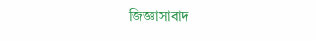জিজ্ঞাসাবাদ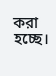করা হচ্ছে।